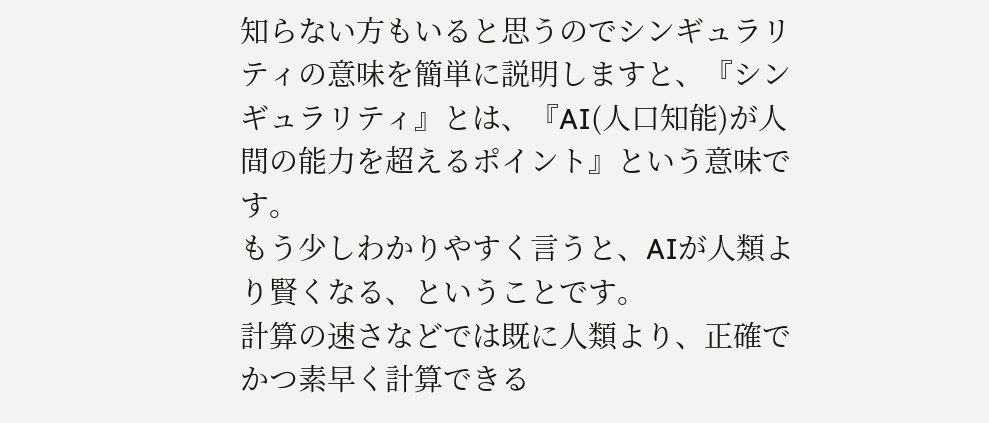知らない方もいると思うのでシンギュラリティの意味を簡単に説明しますと、『シンギュラリティ』とは、『AI(人口知能)が人間の能力を超えるポイント』という意味です。
もう少しわかりやすく言うと、AIが人類より賢くなる、ということです。
計算の速さなどでは既に人類より、正確でかつ素早く計算できる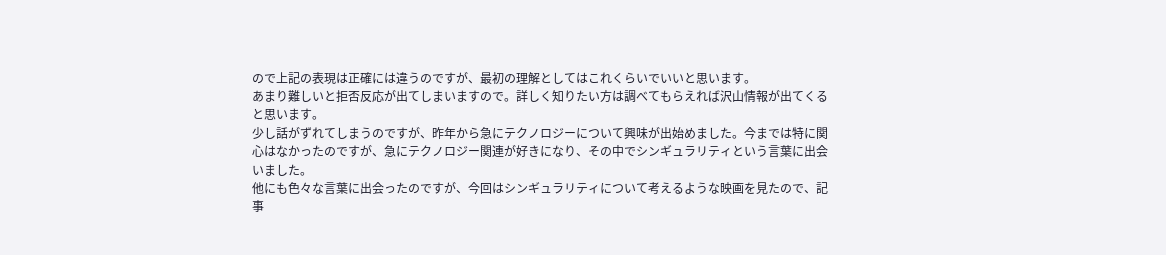ので上記の表現は正確には違うのですが、最初の理解としてはこれくらいでいいと思います。
あまり難しいと拒否反応が出てしまいますので。詳しく知りたい方は調べてもらえれば沢山情報が出てくると思います。
少し話がずれてしまうのですが、昨年から急にテクノロジーについて興味が出始めました。今までは特に関心はなかったのですが、急にテクノロジー関連が好きになり、その中でシンギュラリティという言葉に出会いました。
他にも色々な言葉に出会ったのですが、今回はシンギュラリティについて考えるような映画を見たので、記事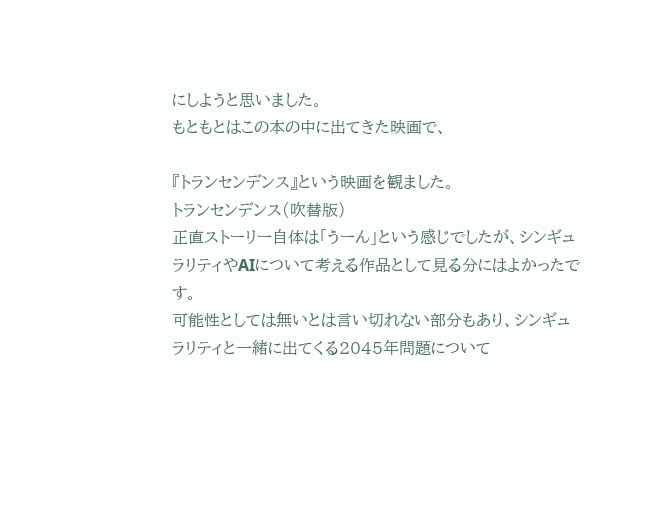にしようと思いました。
もともとはこの本の中に出てきた映画で、

『トランセンデンス』という映画を観ました。
トランセンデンス(吹替版)
正直ストーリー自体は「うーん」という感じでしたが、シンギュラリティやAIについて考える作品として見る分にはよかったです。
可能性としては無いとは言い切れない部分もあり、シンギュラリティと一緒に出てくる2045年問題について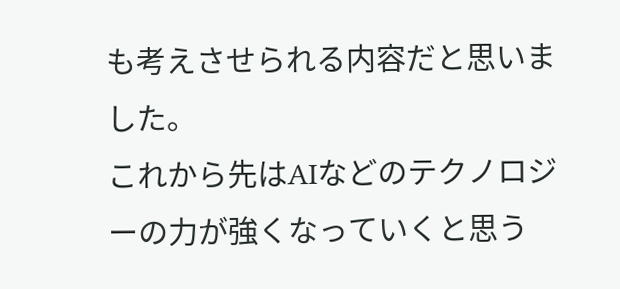も考えさせられる内容だと思いました。
これから先はAIなどのテクノロジーの力が強くなっていくと思う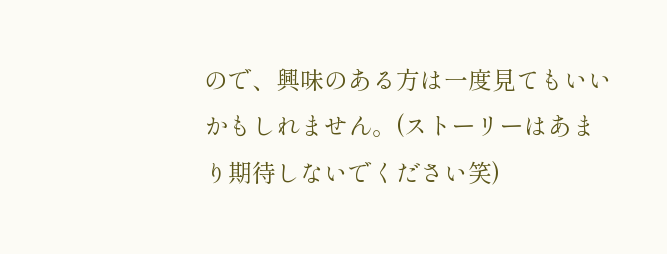ので、興味のある方は一度見てもいいかもしれません。(ストーリーはあまり期待しないでください笑)